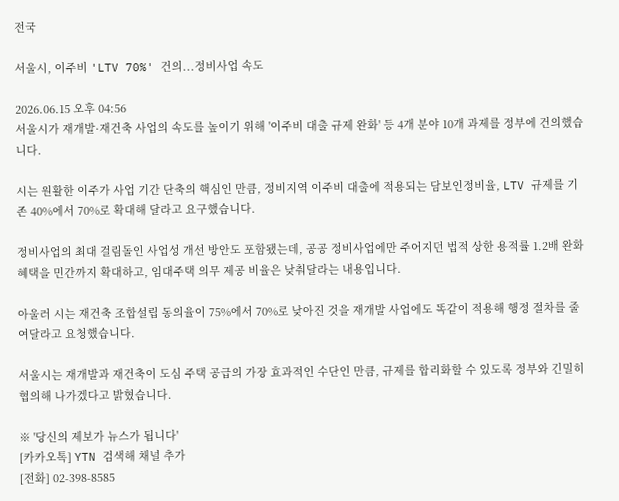전국

서울시, 이주비 'LTV 70%' 건의...정비사업 속도

2026.06.15 오후 04:56
서울시가 재개발·재건축 사업의 속도를 높이기 위해 '이주비 대출 규제 완화' 등 4개 분야 10개 과제를 정부에 건의했습니다.

시는 원활한 이주가 사업 기간 단축의 핵심인 만큼, 정비지역 이주비 대출에 적용되는 담보인정비율, LTV 규제를 기존 40%에서 70%로 확대해 달라고 요구했습니다.

정비사업의 최대 걸림돌인 사업성 개선 방안도 포함됐는데, 공공 정비사업에만 주어지던 법적 상한 용적률 1.2배 완화 혜택을 민간까지 확대하고, 임대주택 의무 제공 비율은 낮춰달라는 내용입니다.

아울러 시는 재건축 조합설립 동의율이 75%에서 70%로 낮아진 것을 재개발 사업에도 똑같이 적용해 행정 절차를 줄여달라고 요청했습니다.

서울시는 재개발과 재건축이 도심 주택 공급의 가장 효과적인 수단인 만큼, 규제를 합리화할 수 있도록 정부와 긴밀히 협의해 나가겠다고 밝혔습니다.

※ '당신의 제보가 뉴스가 됩니다'
[카카오톡] YTN 검색해 채널 추가
[전화] 02-398-8585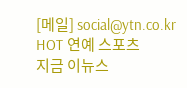[메일] social@ytn.co.kr
HOT 연예 스포츠
지금 이뉴스